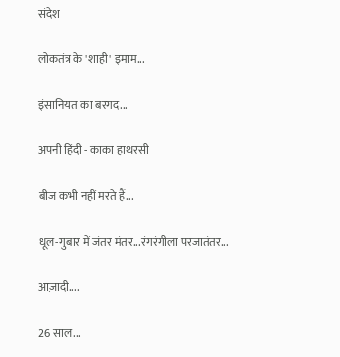संदेश

लोकतंत्र के 'शाही' इमाम...

इंसानियत का बरगद...

अपनी हिंदी - काका हाथरसी

बीज कभी नहीं मरते हैं...

धूल-गुबार में जंतर मंतर...रंगरंगीला परजातंतर...

आज़ादी....

26 साल...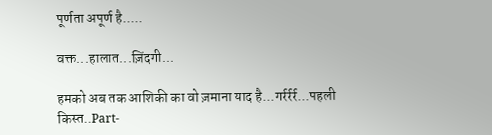पूर्णता अपूर्ण है.....

वक्त...हालात...ज़िंदगी...

हमको अब तक आशिकी का वो ज़माना याद है...गर्रर्रर्र...पहली किस्त..Part-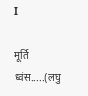I

मूर्ति ध्वंस.....(लघु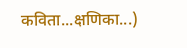कविता...क्षणिका...)